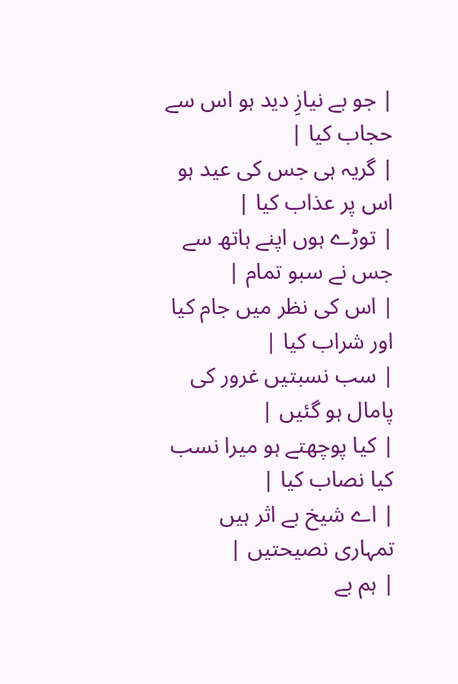| جو بے نیازِ دید ہو اس سے حجاب کیا |
| گریہ ہی جس کی عید ہو اس پر عذاب کیا |
| توڑے ہوں اپنے ہاتھ سے جس نے سبو تمام |
| اس کی نظر میں جام کیا اور شراب کیا |
| سب نسبتیں غرور کی پامال ہو گئیں |
| کیا پوچھتے ہو میرا نسب کیا نصاب کیا |
| اے شیخ بے اثر ہیں تمہاری نصیحتیں |
| ہم بے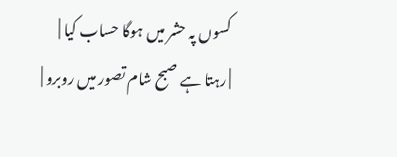کسوں پہ حشر میں ہوگا حساب کیا |
| رہتا ہے صبح شام تصور میں روبرو |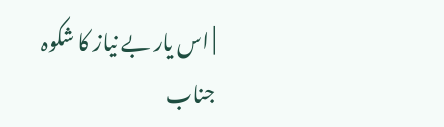| اس یار بے نیاز کا شکوہ جناب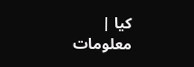کیا |
معلومات